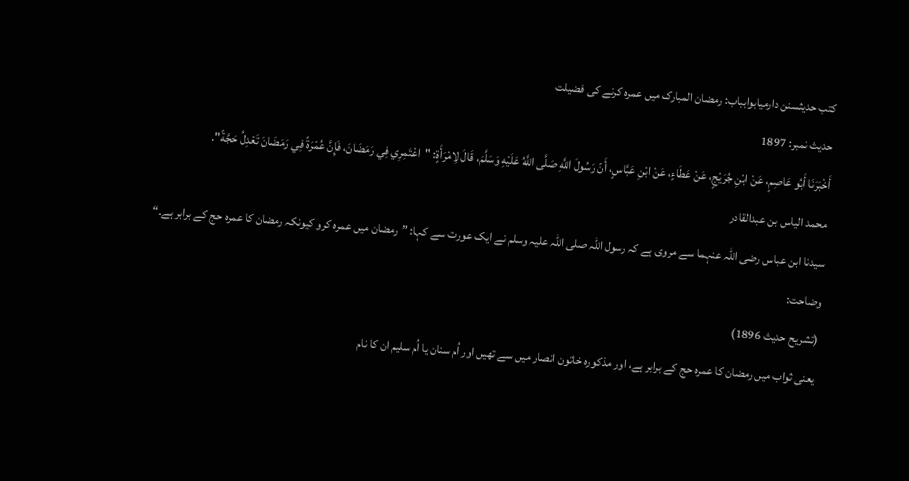کتب حدیثسنن دارميابوابباب: رمضان المبارک میں عمرہ کرنے کی فضیلت
حدیث نمبر: 1897
أَخْبَرَنَا أَبُو عَاصِمٍ، عَنْ ابْنِ جُرَيْجٍ، عَنْ عَطَاءٍ، عَنْ ابْنِ عَبَّاسٍ، أَنّ رَسُولَ اللَّهِ صَلَّى اللَّهُ عَلَيْهِ وَسَلَّمَ، قَالَ لِامْرَأَةٍ: "اعْتَمِرِي فِي رَمَضَانَ، فَإِنَّ عُمْرَةً فِي رَمَضَانَ تَعْدِلُ حَجَّةً".
محمد الیاس بن عبدالقادر
سیدنا ابن عباس رضی اللہ عنہما سے مروی ہے کہ رسول اللہ صلی اللہ علیہ وسلم نے ایک عورت سے کہا: ”رمضان میں عمرہ کرو کیونکہ رمضان کا عمرہ حج کے برابر ہے۔“
وضاحت:
(تشریح حدیث 1896)
یعنی ثواب میں رمضان کا عمرہ حج کے برابر ہے، اور مذکورہ خاتون انصار میں سے تھیں اور اُم سنان یا اُم سلیم ان کا نام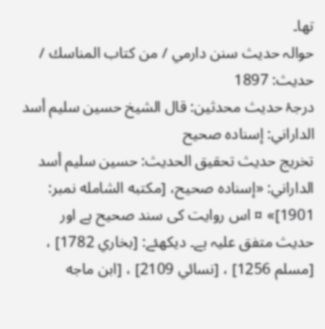تھا۔
حوالہ حدیث سنن دارمي / من كتاب المناسك / حدیث: 1897
درجۂ حدیث محدثین: قال الشيخ حسين سليم أسد الداراني: إسناده صحيح
تخریج حدیث تحقيق الحديث: حسين سليم أسد الداراني: «إسناده صحيح، [مكتبه الشامله نمبر: 1901]» ¤ اس روایت کی سند صحیح ہے اور حدیث متفق علیہ ہے۔ دیکھئے: [بخاري 1782] ، [مسلم 1256] ، [نسائي 2109] ، [ابن ماجه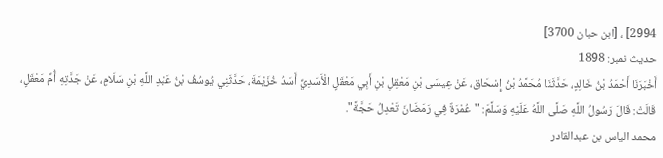2994] ، [ابن حبان 3700]
حدیث نمبر: 1898
أَخْبَرَنَا أَحْمَدُ بْنُ خَالِدٍ، حَدَّثَنَا مُحَمَّدُ بْنُ إِسْحَاق، عَنْ عِيسَى بْنِ مَعْقِلِ بْنِ أَبِي مَعْقَلٍ الْأَسَدِيِّ أَسَدُ خُزَيْمَةَ، حَدَّثَنِي يُوسُفُ بْنُ عَبْدِ اللَّهِ بْنِ سَلَامٍ، عَنْ جَدَّتِهِ أُمِّ مَعْقَلٍ، قَالَتْ: قَالَ رَسُولُ اللَّهِ صَلَّى اللَّهُ عَلَيْهِ وَسَلَّمَ: "عُمْرَةٌ فِي رَمَضَانَ تَعْدِلُ حَجَّةً".
محمد الیاس بن عبدالقادر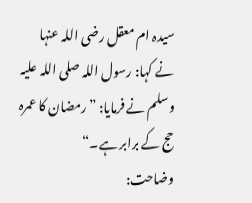سیدہ ام معقل رضی اللہ عنہا نے کہا: رسول اللہ صلی اللہ علیہ وسلم نے فرمایا: ”رمضان کا عمرہ حج کے برابر ہے۔“
وضاحت: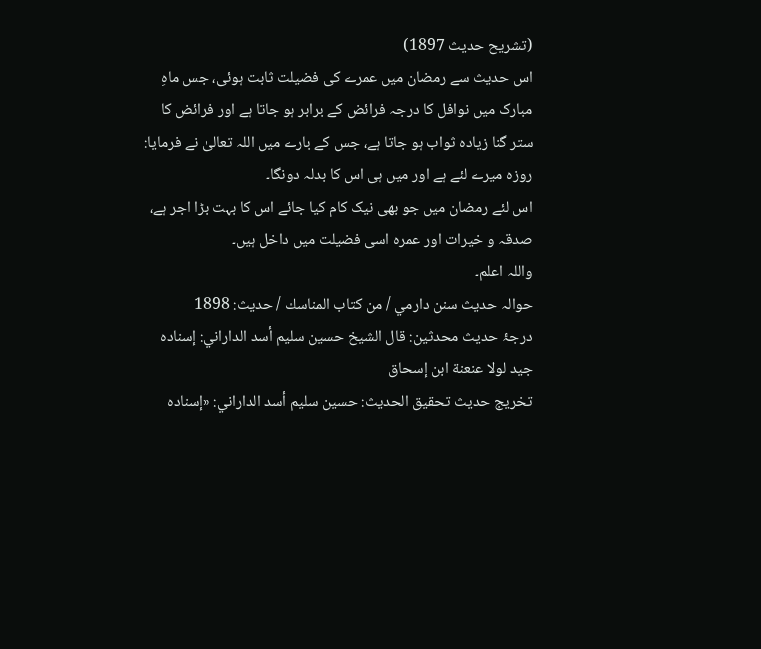(تشریح حدیث 1897)
اس حدیث سے رمضان میں عمرے کی فضیلت ثابت ہوئی، جس ماہِ مبارک میں نوافل کا درجہ فرائض کے برابر ہو جاتا ہے اور فرائض کا ستر گنا زیادہ ثواب ہو جاتا ہے، جس کے بارے میں اللہ تعالیٰ نے فرمایا: روزہ میرے لئے ہے اور میں ہی اس کا بدلہ دونگا۔
اس لئے رمضان میں جو بھی نیک کام کیا جائے اس کا بہت بڑا اجر ہے، صدقہ و خیرات اور عمرہ اسی فضیلت میں داخل ہیں۔
واللہ اعلم۔
حوالہ حدیث سنن دارمي / من كتاب المناسك / حدیث: 1898
درجۂ حدیث محدثین: قال الشيخ حسين سليم أسد الداراني: إسناده جيد لولا عنعنة ابن إسحاق
تخریج حدیث تحقيق الحديث: حسين سليم أسد الداراني: «إسناده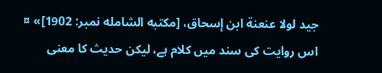جيد لولا عنعنة ابن إسحاق، [مكتبه الشامله نمبر: 1902]» ¤ اس روایت کی سند میں کلام ہے، لیکن حدیث کا معنی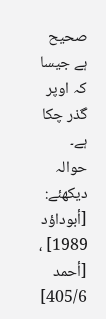صحیح ہے جیسا کہ اوپر گذر چکا ہے۔ حوالہ دیکھئے: [أبوداؤد 1989] ، [أحمد 405/6]